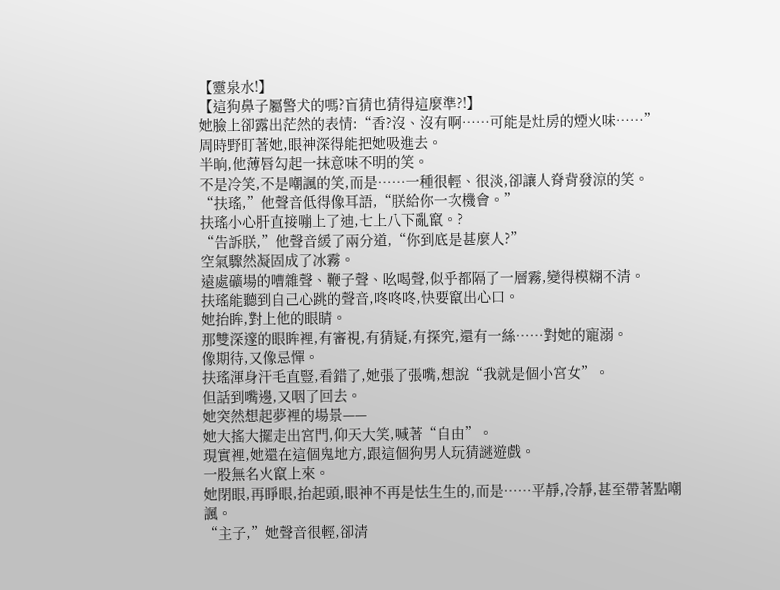【靈泉水!】
【這狗鼻子屬警犬的嗎?盲猜也猜得這麼準?!】
她臉上卻露出茫然的表情:“香?沒、沒有啊……可能是灶房的煙火味……”
周時野盯著她,眼神深得能把她吸進去。
半晌,他薄唇勾起一抹意味不明的笑。
不是冷笑,不是嘲諷的笑,而是……一種很輕、很淡,卻讓人脊背發涼的笑。
“扶瑤,”他聲音低得像耳語,“朕給你一次機會。”
扶瑤小心肝直接嘣上了迪,七上八下亂竄。?
“告訴朕,”他聲音緩了兩分道,“你到底是甚麼人?”
空氣驟然凝固成了冰霧。
遠處礦場的嘈雜聲、鞭子聲、吆喝聲,似乎都隔了一層霧,變得模糊不清。
扶瑤能聽到自己心跳的聲音,咚咚咚,快要竄出心口。
她抬眸,對上他的眼睛。
那雙深邃的眼眸裡,有審視,有猜疑,有探究,還有一絲……對她的寵溺。
像期待,又像忌憚。
扶瑤渾身汗毛直豎,看錯了,她張了張嘴,想說“我就是個小宮女”。
但話到嘴邊,又咽了回去。
她突然想起夢裡的場景——
她大搖大擺走出宮門,仰天大笑,喊著“自由”。
現實裡,她還在這個鬼地方,跟這個狗男人玩猜謎遊戲。
一股無名火竄上來。
她閉眼,再睜眼,抬起頭,眼神不再是怯生生的,而是……平靜,冷靜,甚至帶著點嘲諷。
“主子,”她聲音很輕,卻清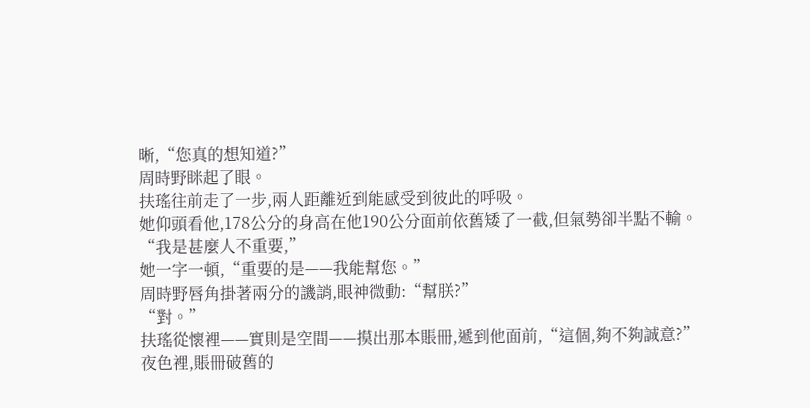晰,“您真的想知道?”
周時野眯起了眼。
扶瑤往前走了一步,兩人距離近到能感受到彼此的呼吸。
她仰頭看他,178公分的身高在他190公分面前依舊矮了一截,但氣勢卻半點不輸。
“我是甚麼人不重要,”
她一字一頓,“重要的是——我能幫您。”
周時野唇角掛著兩分的譏誚,眼神微動:“幫朕?”
“對。”
扶瑤從懷裡——實則是空間——摸出那本賬冊,遞到他面前,“這個,夠不夠誠意?”
夜色裡,賬冊破舊的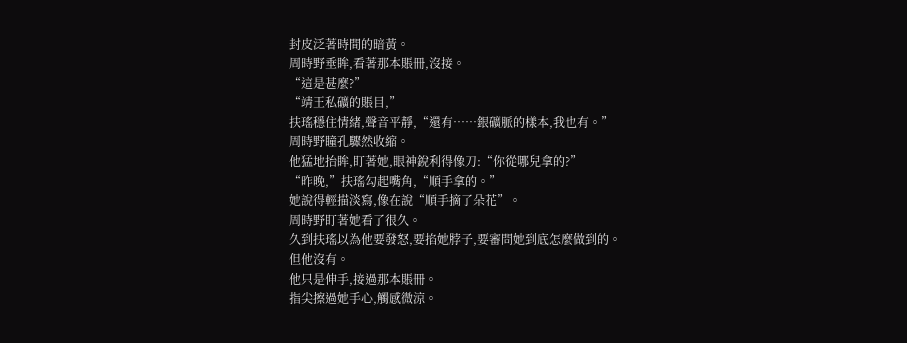封皮泛著時間的暗黃。
周時野垂眸,看著那本賬冊,沒接。
“這是甚麼?”
“靖王私礦的賬目,”
扶瑤穩住情緒,聲音平靜,“還有……銀礦脈的樣本,我也有。”
周時野瞳孔驟然收縮。
他猛地抬眸,盯著她,眼神銳利得像刀:“你從哪兒拿的?”
“昨晚,”扶瑤勾起嘴角,“順手拿的。”
她說得輕描淡寫,像在說“順手摘了朵花”。
周時野盯著她看了很久。
久到扶瑤以為他要發怒,要掐她脖子,要審問她到底怎麼做到的。
但他沒有。
他只是伸手,接過那本賬冊。
指尖擦過她手心,觸感微涼。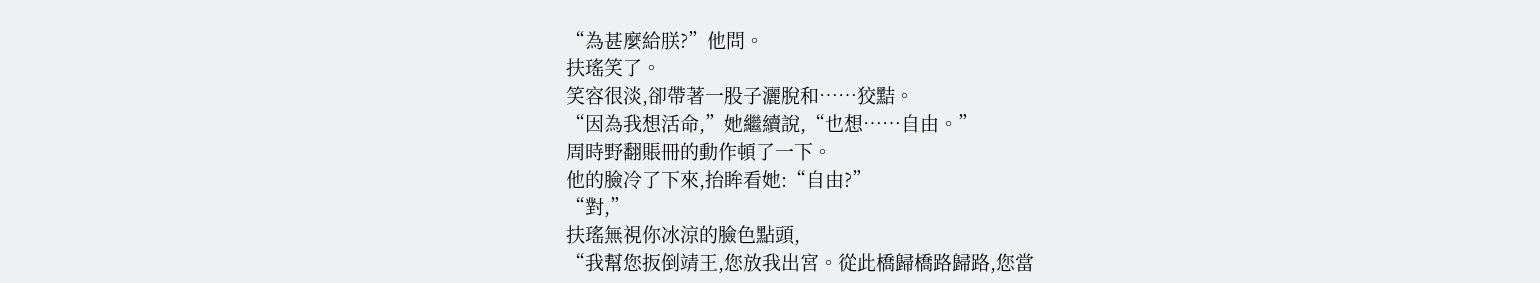“為甚麼給朕?”他問。
扶瑤笑了。
笑容很淡,卻帶著一股子灑脫和……狡黠。
“因為我想活命,”她繼續說,“也想……自由。”
周時野翻賬冊的動作頓了一下。
他的臉冷了下來,抬眸看她:“自由?”
“對,”
扶瑤無視你冰涼的臉色點頭,
“我幫您扳倒靖王,您放我出宮。從此橋歸橋路歸路,您當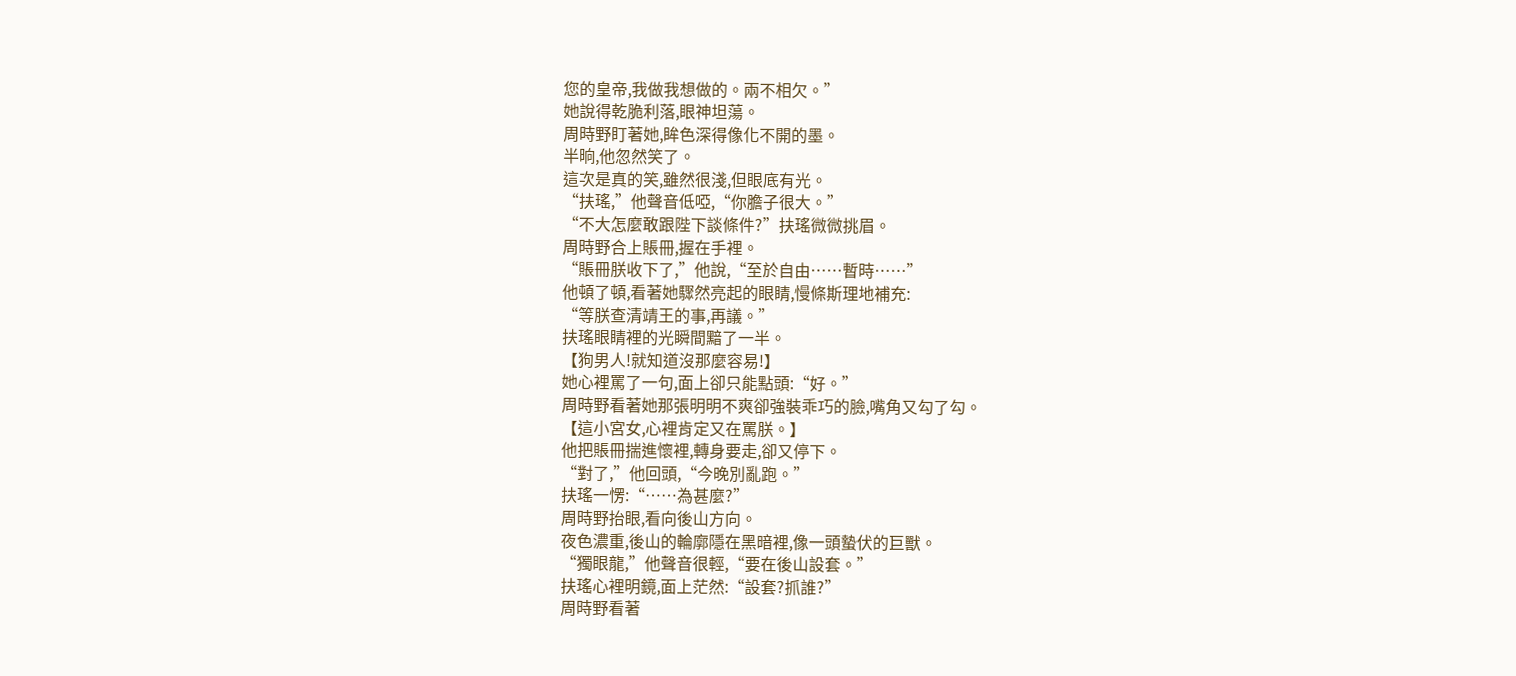您的皇帝,我做我想做的。兩不相欠。”
她說得乾脆利落,眼神坦蕩。
周時野盯著她,眸色深得像化不開的墨。
半晌,他忽然笑了。
這次是真的笑,雖然很淺,但眼底有光。
“扶瑤,”他聲音低啞,“你膽子很大。”
“不大怎麼敢跟陛下談條件?”扶瑤微微挑眉。
周時野合上賬冊,握在手裡。
“賬冊朕收下了,”他說,“至於自由……暫時……”
他頓了頓,看著她驟然亮起的眼睛,慢條斯理地補充:
“等朕查清靖王的事,再議。”
扶瑤眼睛裡的光瞬間黯了一半。
【狗男人!就知道沒那麼容易!】
她心裡罵了一句,面上卻只能點頭:“好。”
周時野看著她那張明明不爽卻強裝乖巧的臉,嘴角又勾了勾。
【這小宮女,心裡肯定又在罵朕。】
他把賬冊揣進懷裡,轉身要走,卻又停下。
“對了,”他回頭,“今晚別亂跑。”
扶瑤一愣:“……為甚麼?”
周時野抬眼,看向後山方向。
夜色濃重,後山的輪廓隱在黑暗裡,像一頭蟄伏的巨獸。
“獨眼龍,”他聲音很輕,“要在後山設套。”
扶瑤心裡明鏡,面上茫然:“設套?抓誰?”
周時野看著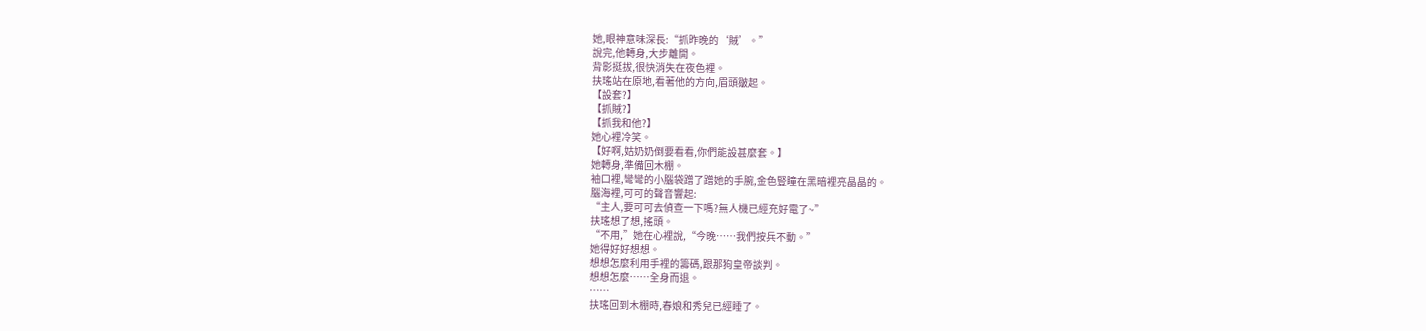她,眼神意味深長:“抓昨晚的‘賊’。”
說完,他轉身,大步離開。
背影挺拔,很快消失在夜色裡。
扶瑤站在原地,看著他的方向,眉頭皺起。
【設套?】
【抓賊?】
【抓我和他?】
她心裡冷笑。
【好啊,姑奶奶倒要看看,你們能設甚麼套。】
她轉身,準備回木棚。
袖口裡,彎彎的小腦袋蹭了蹭她的手腕,金色豎瞳在黑暗裡亮晶晶的。
腦海裡,可可的聲音響起:
“主人,要可可去偵查一下嗎?無人機已經充好電了~”
扶瑤想了想,搖頭。
“不用,”她在心裡說,“今晚……我們按兵不動。”
她得好好想想。
想想怎麼利用手裡的籌碼,跟那狗皇帝談判。
想想怎麼……全身而退。
……
扶瑤回到木棚時,春娘和秀兒已經睡了。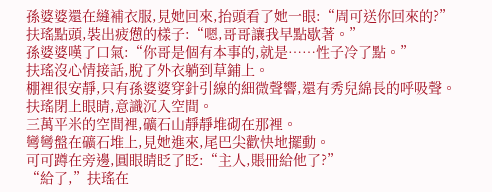孫婆婆還在縫補衣服,見她回來,抬頭看了她一眼:“周可送你回來的?”
扶瑤點頭,裝出疲憊的樣子:“嗯,哥哥讓我早點歇著。”
孫婆婆嘆了口氣:“你哥是個有本事的,就是……性子冷了點。”
扶瑤沒心情接話,脫了外衣躺到草鋪上。
棚裡很安靜,只有孫婆婆穿針引線的細微聲響,還有秀兒綿長的呼吸聲。
扶瑤閉上眼睛,意識沉入空間。
三萬平米的空間裡,礦石山靜靜堆砌在那裡。
彎彎盤在礦石堆上,見她進來,尾巴尖歡快地擺動。
可可蹲在旁邊,圓眼睛眨了眨:“主人,賬冊給他了?”
“給了,”扶瑤在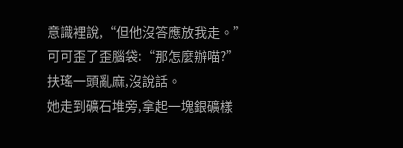意識裡說,“但他沒答應放我走。”
可可歪了歪腦袋:“那怎麼辦喵?”
扶瑤一頭亂麻,沒說話。
她走到礦石堆旁,拿起一塊銀礦樣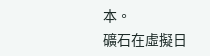本。
礦石在虛擬日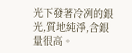光下發著冷冽的銀光,質地純淨,含銀量很高。